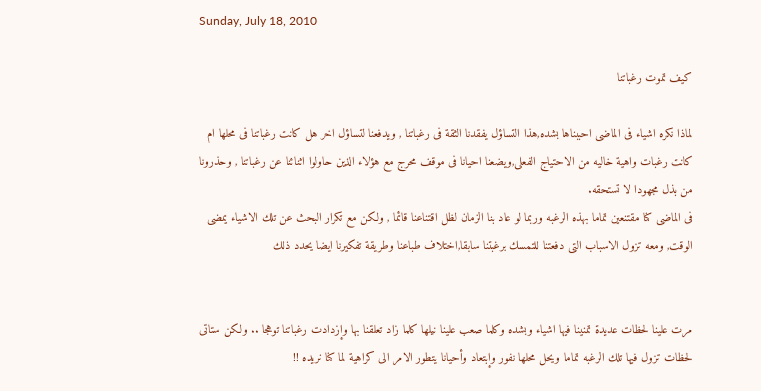Sunday, July 18, 2010

كيف تموت رغباتنا

لماذا نكره اشياء فى الماضى احببناها بشده,هذا التساؤل يفقدنا الثقة فى رغباتنا , ويدفعنا لتساؤل اخر هل كانت رغباتنا فى محلها ام كانت رغبات واهية خاليه من الاحتياج الفعلى,ويضعنا احيانا فى موقف محرج مع هؤلاء الذين حاولوا اثنائنا عن رغباتنا , وحذرونا من بذل مجهودا لا تستحقه.
فى الماضى كنا مقتنعين تماما بهذه الرغبه وربما لو عاد بنا الزمان لظل اقتناعنا قائما , ولكن مع تكرار البحث عن تلك الاشياء يمضى الوقت, ومعه تزول الاسباب التى دفعتنا للتمسك برغبتنا سابقا,اختلاف طباعنا وطريقة تفكيرنا ايضا يحدد ذلك


مرت علينا لحظات عديدة تمنينا فيها اشياء وبشده وكلما صعب علينا نيلها كلما زاد تعلقنا بها وإزدادت رغباتنا توهجا .. ولكن ستاتى لحظات تزول فيها تلك الرغبه تماما ويحل محلها نفور وإبتعاد وأحيانا يتطور الامر الى كراهية لما كنا نريده !!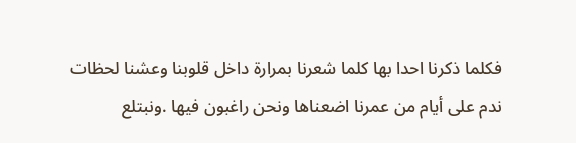فكلما ذكرنا احدا بها كلما شعرنا بمرارة داخل قلوبنا وعشنا لحظات ندم على أيام من عمرنا اضعناها ونحن راغبون فيها .ونبتلع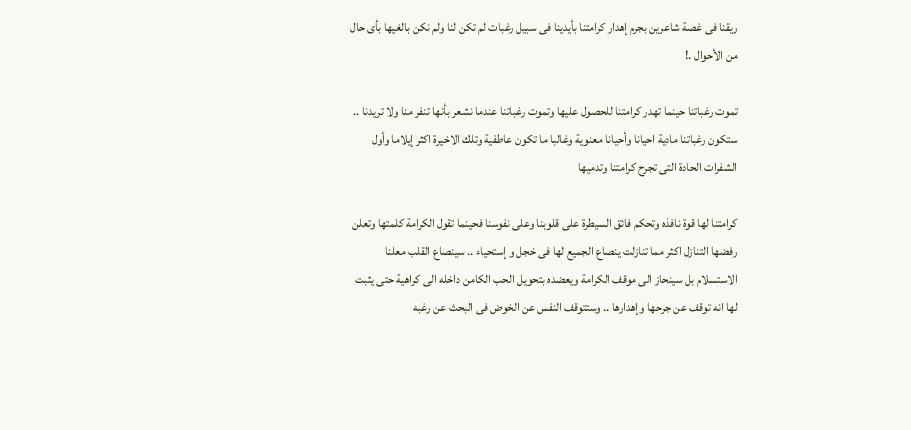ريقنا فى غصة شاعرين بجرم إهدار كرامتنا بأيدينا فى سبيل رغبات لم تكن لنا ولم نكن بالغيها بأى حال من الأحوال .!

تموت رغباتنا حينما تهدر كرامتنا للحصول عليها وتموت رغباتنا عندما نشعر بأنها تنفر منا ولا تريدنا .. ستكون رغباتنا مادية احيانا وأحيانا معنوية وغالبا ما تكون عاطفية وتلك الاخيرة اكثر إيلاما وأول الشفرات الحادة التى تجرح كرامتنا وتدميها

كرامتنا لها قوة نافذه وتحكم فائق السيطرة على قلوبنا وعلى نفوسنا فحينما تقول الكرامة كلمتها وتعلن رفضها التنازل اكثر مما تنازلت ينصاع الجميع لها فى خجل و إستحياء .. سينصاع القلب معلنا الاستسلام بل سينحاز الى موقف الكرامة ويعضده بتحويل الحب الكامن داخله الى كراهية حتى يثبت لها انه توقف عن جرحها وإهدارها .. وستتوقف النفس عن الخوض فى البحث عن رغبه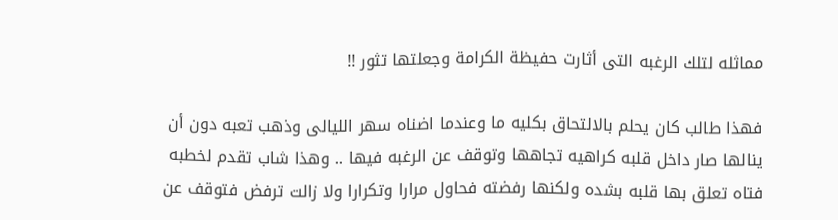مماثله لتلك الرغبه التى أثارت حفيظة الكرامة وجعلتها تثور !!

فهذا طالب كان يحلم بالالتحاق بكليه ما وعندما اضناه سهر الليالى وذهب تعبه دون أن ينالها صار داخل قلبه كراهيه تجاهها وتوقف عن الرغبه فيها .. وهذا شاب تقدم لخطبه فتاه تعلق بها قلبه بشده ولكنها رفضته فحاول مرارا وتكرارا ولا زالت ترفض فتوقف عن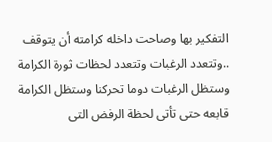التفكير بها وصاحت داخله كرامته أن يتوقف ..وتتعدد الرغبات وتتعدد لحظات ثورة الكرامة وستظل الرغبات دوما تحركنا وستظل الكرامة قابعه حتى تأتى لحظة الرفض التى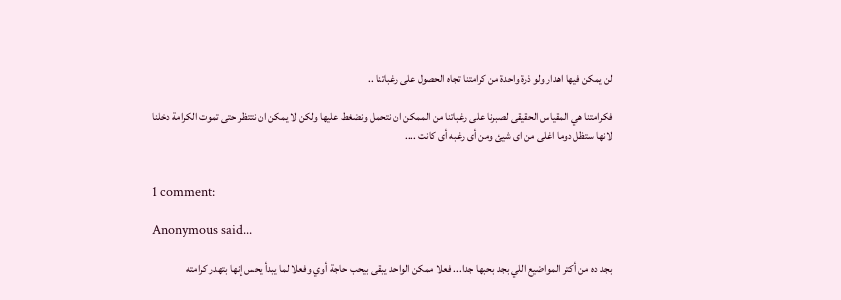لن يمكن فيها اهدار ولو ذرة واحدة من كرامتنا تجاه الحصول على رغباتنا ..

فكرامتنا هي المقياس الحقيقى لصبرنا على رغباتنا من الممكن ان نتحمل ونضغط عليها ولكن لا يمكن ان نتتظر حتى تموت الكرامة دخلنا لانها ستظل دوما اغلى من اى شيئ ومن أى رغبه أى كانت ....


1 comment:

Anonymous said...

بجد ده من أكتر المواضيع اللي بجد بحبها جدا... فعلا ممكن الواحد يبقى بيحب حاجة أوي وفعلا لما يبدأ يحس إنها بتهدر كرامته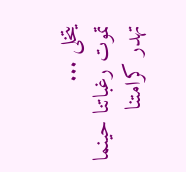يتخلى ...
تموت رغباتنا حينما تهدر كرامتنا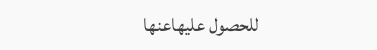للحصول عليهاعنها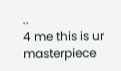..
4 me this is ur masterpiece